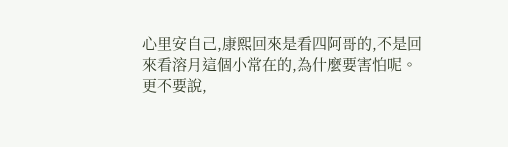心里安自己,康熙回來是看四阿哥的,不是回來看溶月這個小常在的,為什麼要害怕呢。
更不要說,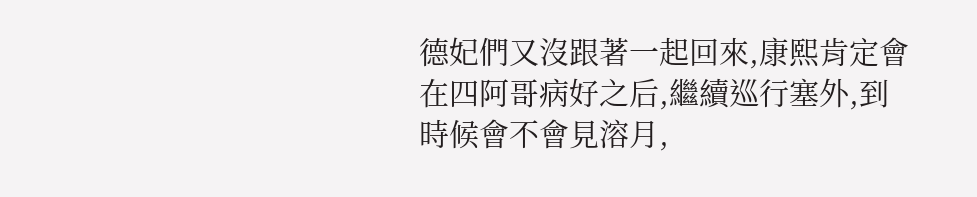德妃們又沒跟著一起回來,康熙肯定會在四阿哥病好之后,繼續巡行塞外,到時候會不會見溶月,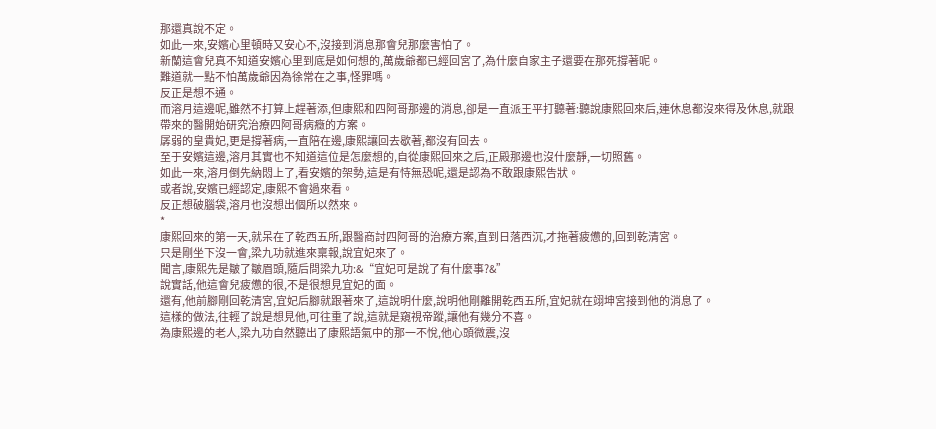那還真說不定。
如此一來,安嬪心里頓時又安心不,沒接到消息那會兒那麼害怕了。
新蘭這會兒真不知道安嬪心里到底是如何想的,萬歲爺都已經回宮了,為什麼自家主子還要在那死撐著呢。
難道就一點不怕萬歲爺因為徐常在之事,怪罪嗎。
反正是想不通。
而溶月這邊呢,雖然不打算上趕著添,但康熙和四阿哥那邊的消息,卻是一直派王平打聽著:聽說康熙回來后,連休息都沒來得及休息,就跟帶來的醫開始研究治療四阿哥病癥的方案。
孱弱的皇貴妃,更是撐著病,一直陪在邊,康熙讓回去歇著,都沒有回去。
至于安嬪這邊,溶月其實也不知道這位是怎麼想的,自從康熙回來之后,正殿那邊也沒什麼靜,一切照舊。
如此一來,溶月倒先納悶上了,看安嬪的架勢,這是有恃無恐呢,還是認為不敢跟康熙告狀。
或者說,安嬪已經認定,康熙不會過來看。
反正想破腦袋,溶月也沒想出個所以然來。
*
康熙回來的第一天,就呆在了乾西五所,跟醫商討四阿哥的治療方案,直到日落西沉,才拖著疲憊的,回到乾清宮。
只是剛坐下沒一會,梁九功就進來稟報,說宜妃來了。
聞言,康熙先是皺了皺眉頭,隨后問梁九功:&“宜妃可是說了有什麼事?&”
說實話,他這會兒疲憊的很,不是很想見宜妃的面。
還有,他前腳剛回乾清宮,宜妃后腳就跟著來了,這說明什麼,說明他剛離開乾西五所,宜妃就在翊坤宮接到他的消息了。
這樣的做法,往輕了說是想見他,可往重了說,這就是窺視帝蹤,讓他有幾分不喜。
為康熙邊的老人,梁九功自然聽出了康熙語氣中的那一不悅,他心頭微震,沒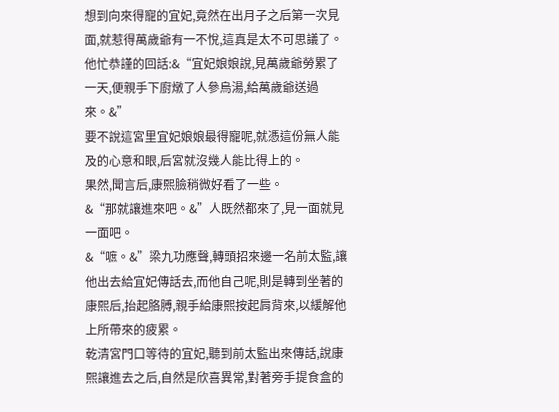想到向來得寵的宜妃,竟然在出月子之后第一次見面,就惹得萬歲爺有一不悅,這真是太不可思議了。
他忙恭謹的回話:&“宜妃娘娘說,見萬歲爺勞累了一天,便親手下廚燉了人參烏湯,給萬歲爺送過來。&”
要不說這宮里宜妃娘娘最得寵呢,就憑這份無人能及的心意和眼,后宮就沒幾人能比得上的。
果然,聞言后,康熙臉稍微好看了一些。
&“那就讓進來吧。&”人既然都來了,見一面就見一面吧。
&“嗻。&”梁九功應聲,轉頭招來邊一名前太監,讓他出去給宜妃傳話去,而他自己呢,則是轉到坐著的康熙后,抬起胳膊,親手給康熙按起肩背來,以緩解他上所帶來的疲累。
乾清宮門口等待的宜妃,聽到前太監出來傳話,說康熙讓進去之后,自然是欣喜異常,對著旁手提食盒的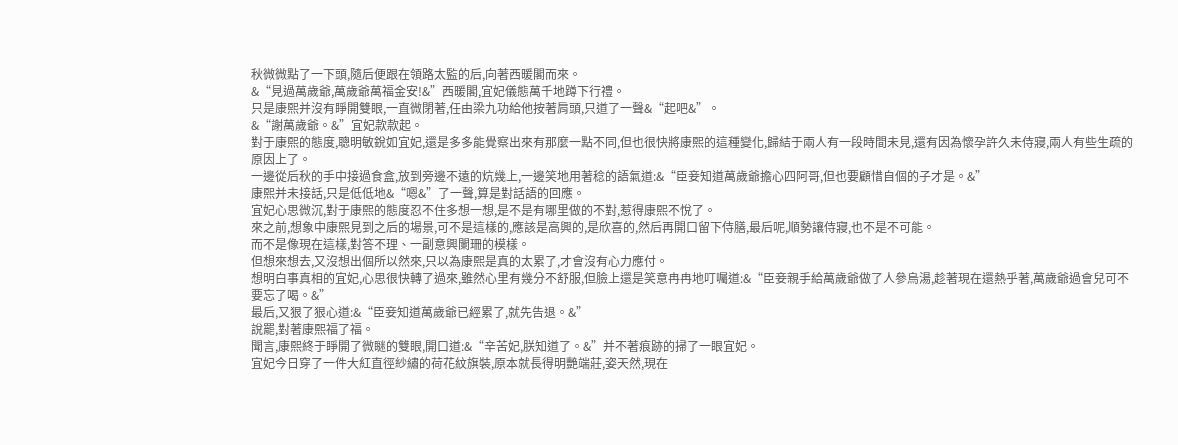秋微微點了一下頭,隨后便跟在領路太監的后,向著西暖閣而來。
&“見過萬歲爺,萬歲爺萬福金安!&”西暖閣,宜妃儀態萬千地蹲下行禮。
只是康熙并沒有睜開雙眼,一直微閉著,任由梁九功給他按著肩頭,只道了一聲&“起吧&”。
&“謝萬歲爺。&”宜妃款款起。
對于康熙的態度,聰明敏銳如宜妃,還是多多能覺察出來有那麼一點不同,但也很快將康熙的這種變化,歸結于兩人有一段時間未見,還有因為懷孕許久未侍寢,兩人有些生疏的原因上了。
一邊從后秋的手中接過食盒,放到旁邊不遠的炕幾上,一邊笑地用著稔的語氣道:&“臣妾知道萬歲爺擔心四阿哥,但也要顧惜自個的子才是。&”
康熙并未接話,只是低低地&“嗯&”了一聲,算是對話語的回應。
宜妃心思微沉,對于康熙的態度忍不住多想一想,是不是有哪里做的不對,惹得康熙不悅了。
來之前,想象中康熙見到之后的場景,可不是這樣的,應該是高興的,是欣喜的,然后再開口留下侍膳,最后呢,順勢讓侍寢,也不是不可能。
而不是像現在這樣,對答不理、一副意興闌珊的模樣。
但想來想去,又沒想出個所以然來,只以為康熙是真的太累了,才會沒有心力應付。
想明白事真相的宜妃,心思很快轉了過來,雖然心里有幾分不舒服,但臉上還是笑意冉冉地叮囑道:&“臣妾親手給萬歲爺做了人參烏湯,趁著現在還熱乎著,萬歲爺過會兒可不要忘了喝。&”
最后,又狠了狠心道:&“臣妾知道萬歲爺已經累了,就先告退。&”
說罷,對著康熙福了福。
聞言,康熙終于睜開了微瞇的雙眼,開口道:&“辛苦妃,朕知道了。&”并不著痕跡的掃了一眼宜妃。
宜妃今日穿了一件大紅直徑紗繡的荷花紋旗裝,原本就長得明艷端莊,姿天然,現在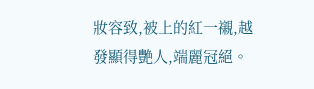妝容致,被上的紅一襯,越發顯得艷人,端麗冠絕。